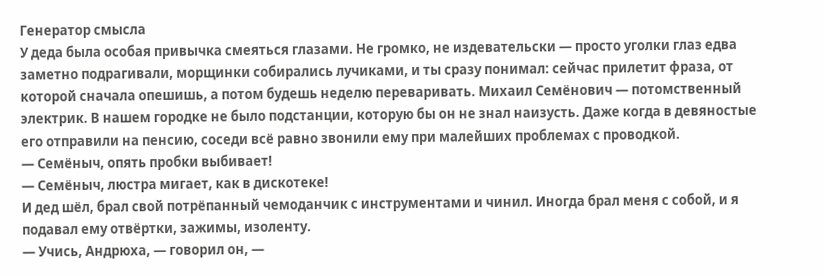Генератор смысла
У деда была особая привычка смеяться глазами. Не громко, не издевательски — просто уголки глаз едва заметно подрагивали, морщинки собирались лучиками, и ты сразу понимал: сейчас прилетит фраза, от которой сначала опешишь, а потом будешь неделю переваривать. Михаил Семёнович — потомственный электрик. В нашем городке не было подстанции, которую бы он не знал наизусть. Даже когда в девяностые его отправили на пенсию, соседи всё равно звонили ему при малейших проблемах с проводкой.
— Семёныч, опять пробки выбивает!
— Семёныч, люстра мигает, как в дискотеке!
И дед шёл, брал свой потрёпанный чемоданчик с инструментами и чинил. Иногда брал меня с собой, и я подавал ему отвёртки, зажимы, изоленту.
— Учись, Андрюха, — говорил он, —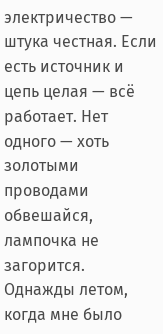электричество — штука честная. Если есть источник и цепь целая — всё работает. Нет одного — хоть золотыми проводами обвешайся, лампочка не загорится.
Однажды летом, когда мне было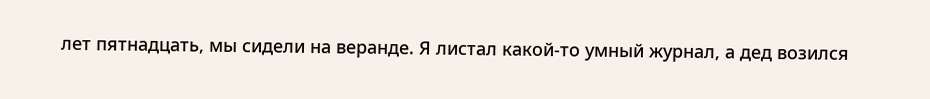лет пятнадцать, мы сидели на веранде. Я листал какой-то умный журнал, а дед возился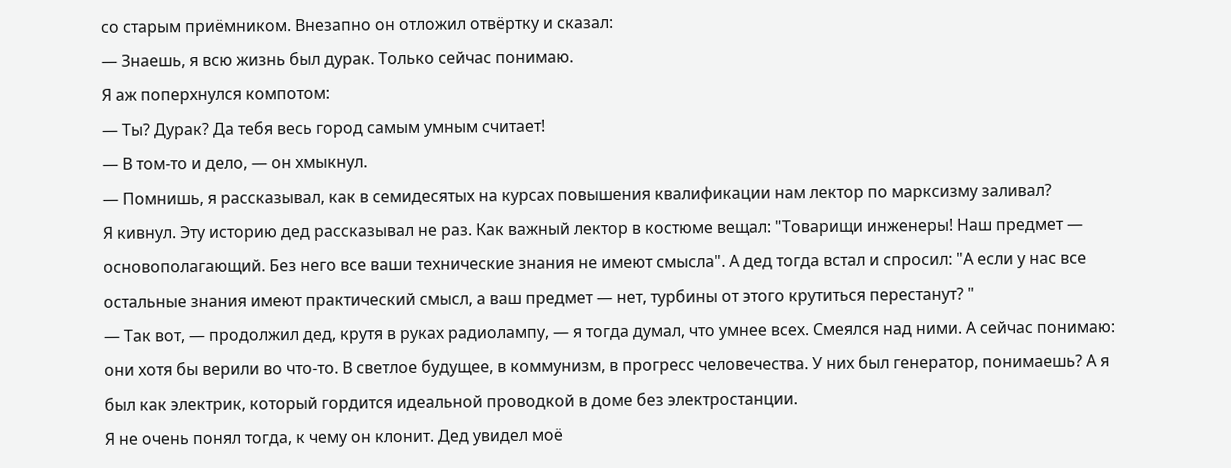со старым приёмником. Внезапно он отложил отвёртку и сказал:
— Знаешь, я всю жизнь был дурак. Только сейчас понимаю.
Я аж поперхнулся компотом:
— Ты? Дурак? Да тебя весь город самым умным считает!
— В том-то и дело, — он хмыкнул.
— Помнишь, я рассказывал, как в семидесятых на курсах повышения квалификации нам лектор по марксизму заливал?
Я кивнул. Эту историю дед рассказывал не раз. Как важный лектор в костюме вещал: "Товарищи инженеры! Наш предмет — основополагающий. Без него все ваши технические знания не имеют смысла". А дед тогда встал и спросил: "А если у нас все остальные знания имеют практический смысл, а ваш предмет — нет, турбины от этого крутиться перестанут? "
— Так вот, — продолжил дед, крутя в руках радиолампу, — я тогда думал, что умнее всех. Смеялся над ними. А сейчас понимаю: они хотя бы верили во что-то. В светлое будущее, в коммунизм, в прогресс человечества. У них был генератор, понимаешь? А я был как электрик, который гордится идеальной проводкой в доме без электростанции.
Я не очень понял тогда, к чему он клонит. Дед увидел моё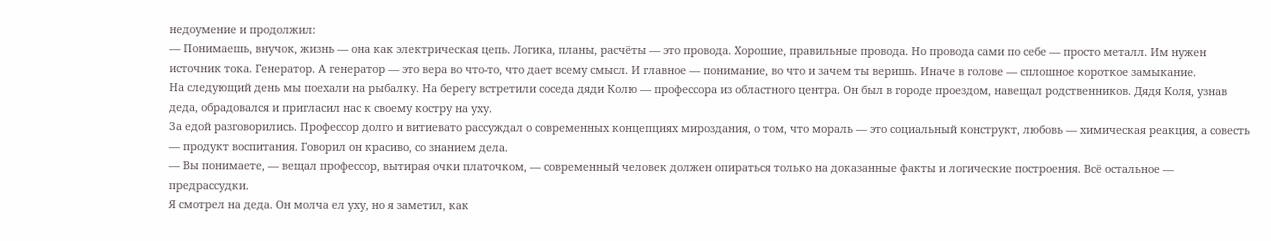недоумение и продолжил:
— Понимаешь, внучок, жизнь — она как электрическая цепь. Логика, планы, расчёты — это провода. Хорошие, правильные провода. Но провода сами по себе — просто металл. Им нужен источник тока. Генератор. А генератор — это вера во что-то, что дает всему смысл. И главное — понимание, во что и зачем ты веришь. Иначе в голове — сплошное короткое замыкание.
На следующий день мы поехали на рыбалку. На берегу встретили соседа дяди Колю — профессора из областного центра. Он был в городе проездом, навещал родственников. Дядя Коля, узнав деда, обрадовался и пригласил нас к своему костру на уху.
За едой разговорились. Профессор долго и витиевато рассуждал о современных концепциях мироздания, о том, что мораль — это социальный конструкт, любовь — химическая реакция, а совесть — продукт воспитания. Говорил он красиво, со знанием дела.
— Вы понимаете, — вещал профессор, вытирая очки платочком, — современный человек должен опираться только на доказанные факты и логические построения. Всё остальное — предрассудки.
Я смотрел на деда. Он молча ел уху, но я заметил, как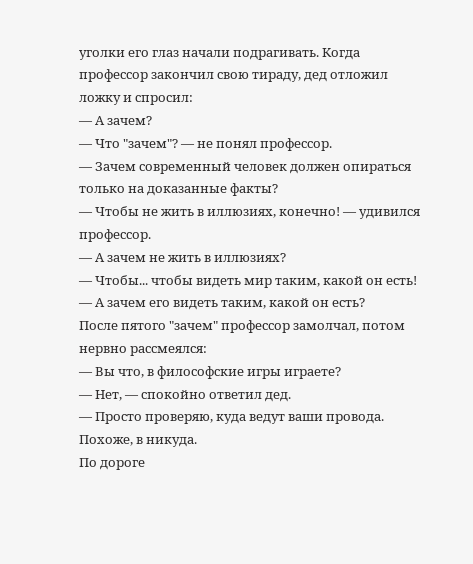уголки его глаз начали подрагивать. Когда профессор закончил свою тираду, дед отложил ложку и спросил:
— А зачем?
— Что "зачем"? — не понял профессор.
— Зачем современный человек должен опираться только на доказанные факты?
— Чтобы не жить в иллюзиях, конечно! — удивился профессор.
— А зачем не жить в иллюзиях?
— Чтобы... чтобы видеть мир таким, какой он есть!
— А зачем его видеть таким, какой он есть?
После пятого "зачем" профессор замолчал, потом нервно рассмеялся:
— Вы что, в философские игры играете?
— Нет, — спокойно ответил дед.
— Просто проверяю, куда ведут ваши провода. Похоже, в никуда.
По дороге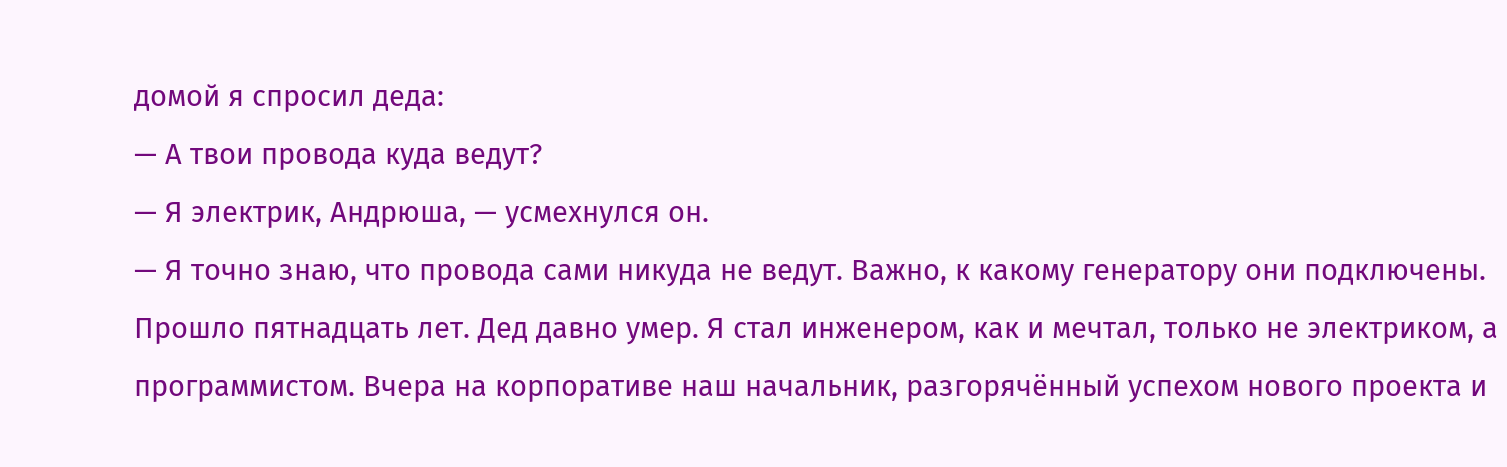домой я спросил деда:
— А твои провода куда ведут?
— Я электрик, Андрюша, — усмехнулся он.
— Я точно знаю, что провода сами никуда не ведут. Важно, к какому генератору они подключены.
Прошло пятнадцать лет. Дед давно умер. Я стал инженером, как и мечтал, только не электриком, а программистом. Вчера на корпоративе наш начальник, разгорячённый успехом нового проекта и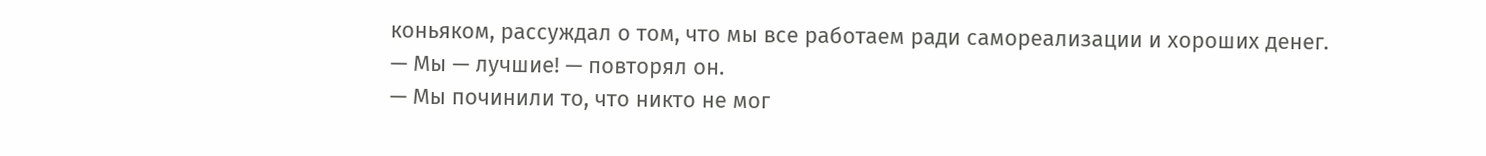коньяком, рассуждал о том, что мы все работаем ради самореализации и хороших денег.
— Мы — лучшие! — повторял он.
— Мы починили то, что никто не мог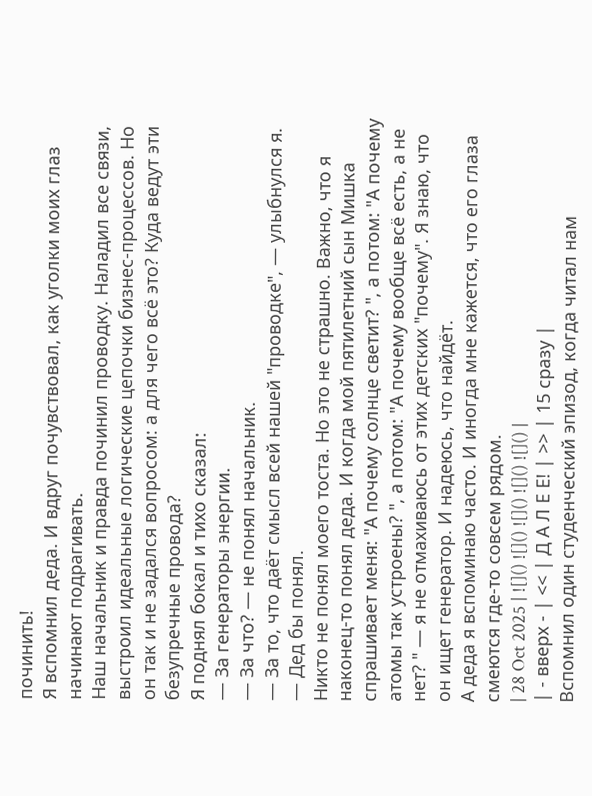починить!
Я вспомнил деда. И вдруг почувствовал, как уголки моих глаз начинают подрагивать.
Наш начальник и правда починил проводку. Наладил все связи, выстроил идеальные логические цепочки бизнес-процессов. Но он так и не задался вопросом: а для чего всё это? Куда ведут эти безупречные провода?
Я поднял бокал и тихо сказал:
— За генераторы энергии.
— За что? — не понял начальник.
— За то, что даёт смысл всей нашей "проводке", — улыбнулся я.
— Дед бы понял.
Никто не понял моего тоста. Но это не страшно. Важно, что я наконец-то понял деда. И когда мой пятилетний сын Мишка спрашивает меня: "А почему солнце светит? ", а потом: "А почему атомы так устроены? ", а потом: "А почему вообще всё есть, а не нет? " — я не отмахиваюсь от этих детских "почему". Я знаю, что он ищет генератор. И надеюсь, что найдёт.
А деда я вспоминаю часто. И иногда мне кажется, что его глаза смеются где-то совсем рядом.
| 28 Oct 2025 | ![]() ![]() ![]() ![]() ![]() |
| - вверх - | << | Д А Л Е Е! | >> | 15 сразу |
Вспомнил один студенческий эпизод, когда читал нам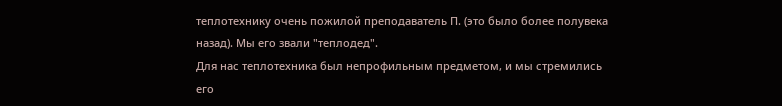теплотехнику очень пожилой преподаватель П. (это было более полувека назад). Мы его звали "теплодед".
Для нас теплотехника был непрофильным предметом, и мы стремились его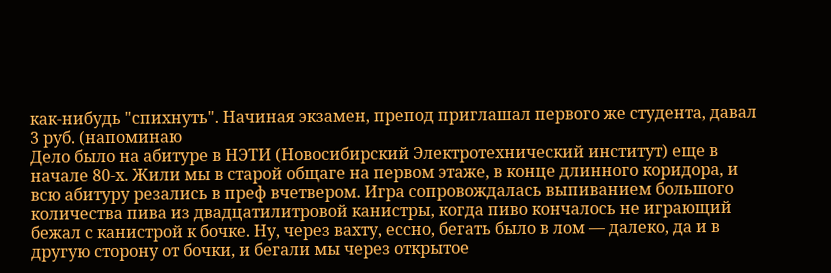как-нибудь "спихнуть". Начиная экзамен, препод приглашал первого же студента, давал 3 руб. (напоминаю
Дело было на абитуре в НЭТИ (Новосибирский Электротехнический институт) еще в начале 80-х. Жили мы в старой общаге на первом этаже, в конце длинного коридора, и всю абитуру резались в преф вчетвером. Игра сопровождалась выпиванием большого количества пива из двадцатилитровой канистры, когда пиво кончалось не играющий бежал с канистрой к бочке. Ну, через вахту, ессно, бегать было в лом — далеко, да и в другую сторону от бочки, и бегали мы через открытое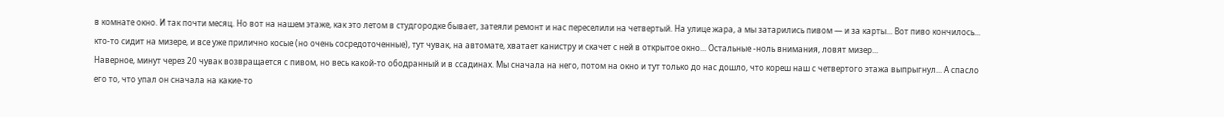в комнате окно. И так почти месяц. Но вот на нашем этаже, как это летом в студгородке бывает, затеяли ремонт и нас переселили на четвертый. На улице жара, а мы затарились пивом — и за карты... Вот пиво кончилось... кто-то сидит на мизере, и все уже прилично косые (но очень сосредоточенные), тут чувак, на автомате, хватает канистру и скачет с ней в открытое окно... Остальные -ноль внимания, ловят мизер...
Наверное, минут через 20 чувак возвращается с пивом, но весь какой-то ободранный и в ссадинах. Мы сначала на него, потом на окно и тут только до нас дошло, что кореш наш с четвертого этажа выпрыгнул... А спасло его то, что упал он сначала на какие-то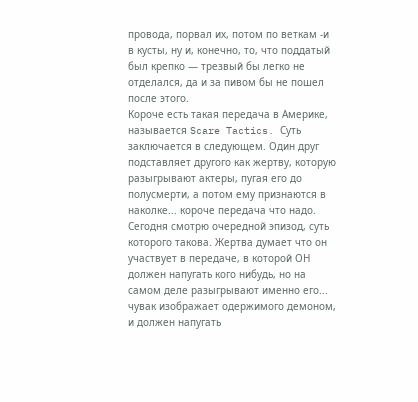провода, порвал их, потом по веткам -и в кусты, ну и, конечно, то, что поддатый был крепко — трезвый бы легко не отделался, да и за пивом бы не пошел после этого.
Короче есть такая передача в Америке, называется Scare Tactics. Суть заключается в следующем. Один друг подставляет другого как жертву, которую разыгрывают актеры, пугая его до полусмерти, а потом ему признаются в наколке... короче передача что надо.
Сегодня смотрю очередной эпизод, суть которого такова. Жертва думает что он участвует в передаче, в которой ОН должен напугать кого нибудь, но на самом деле разыгрывают именно его... чувак изображает одержимого демоном, и должен напугать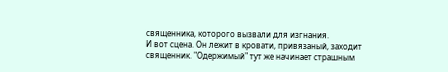священника, которого вызвали для изгнания.
И вот сцена. Он лежит в кровати, привязаный, заходит священник. "Одержимый" тут же начинает страшным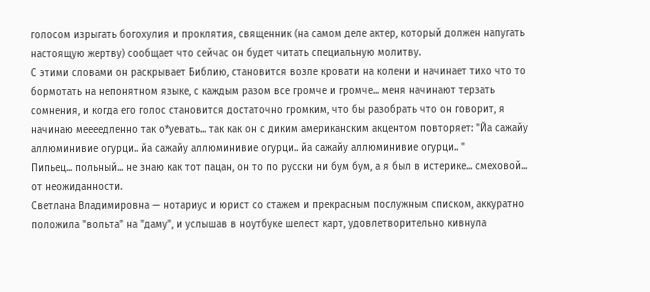голосом изрыгать богохулия и проклятия, священник (на самом деле актер, который должен напугать настоящую жертву) сообщает что сейчас он будет читать специальную молитву.
С этими словами он раскрывает Библию, становится возле кровати на колени и начинает тихо что то бормотать на непонятном языке, с каждым разом все громче и громче... меня начинают терзать сомнения, и когда его голос становится достаточно громким, что бы разобрать что он говорит, я начинаю меееедленно так о*уевать... так как он с диким американским акцентом повторяет: "Йа сажайу аллюминивие огурци.. йа сажайу аллюминивие огурци.. йа сажайу аллюминивие огурци.. "
Пипьец... польный... не знаю как тот пацан, он то по русски ни бум бум, а я был в истерике... смеховой... от неожиданности.
Светлана Владимировна — нотариус и юрист со стажем и прекрасным послужным списком, аккуратно положила "вольта" на "даму", и услышав в ноутбуке шелест карт, удовлетворительно кивнула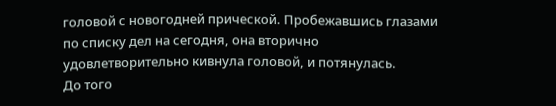головой с новогодней прической. Пробежавшись глазами по списку дел на сегодня, она вторично удовлетворительно кивнула головой, и потянулась.
До того